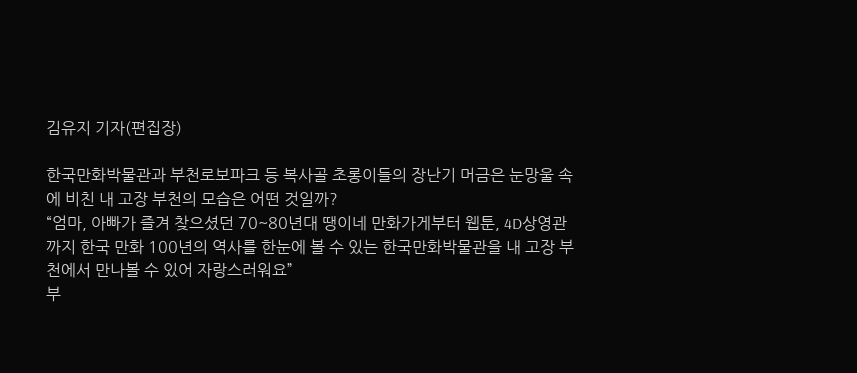김유지 기자(편집장)

한국만화박물관과 부천로보파크 등 복사골 초롱이들의 장난기 머금은 눈망울 속에 비친 내 고장 부천의 모습은 어떤 것일까?
“엄마, 아빠가 즐겨 찾으셨던 70~80년대 땡이네 만화가게부터 웹툰, 4D상영관까지 한국 만화 100년의 역사를 한눈에 볼 수 있는 한국만화박물관을 내 고장 부천에서 만나볼 수 있어 자랑스러워요”
부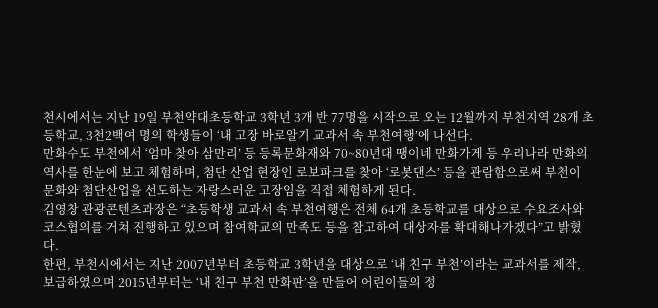천시에서는 지난 19일 부천약대초등학교 3학년 3개 반 77명을 시작으로 오는 12월까지 부천지역 28개 초등학교, 3천2백여 명의 학생들이 ‘내 고장 바로알기 교과서 속 부천여행’에 나선다.
만화수도 부천에서 ‘엄마 찾아 삼만리’ 등 등록문화재와 70~80년대 땡이네 만화가게 등 우리나라 만화의 역사를 한눈에 보고 체험하며, 첨단 산업 현장인 로보파크를 찾아 ‘로봇댄스’ 등을 관람함으로써 부천이 문화와 첨단산업을 선도하는 자랑스러운 고장임을 직접 체험하게 된다.
김영창 관광콘텐츠과장은 “초등학생 교과서 속 부천여행은 전체 64개 초등학교를 대상으로 수요조사와 코스협의를 거쳐 진행하고 있으며 참여학교의 만족도 등을 참고하여 대상자를 확대해나가겠다”고 밝혔다.
한편, 부천시에서는 지난 2007년부터 초등학교 3학년을 대상으로 ‘내 친구 부천’이라는 교과서를 제작, 보급하였으며 2015년부터는 ‘내 친구 부천 만화판’을 만들어 어린이들의 정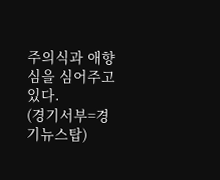주의식과 애향심을 심어주고 있다.
(경기서부=경기뉴스탑)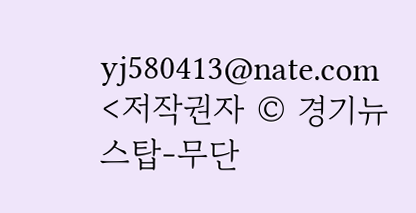yj580413@nate.com
<저작권자 © 경기뉴스탑-무단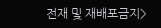전재 및 재배포금지>